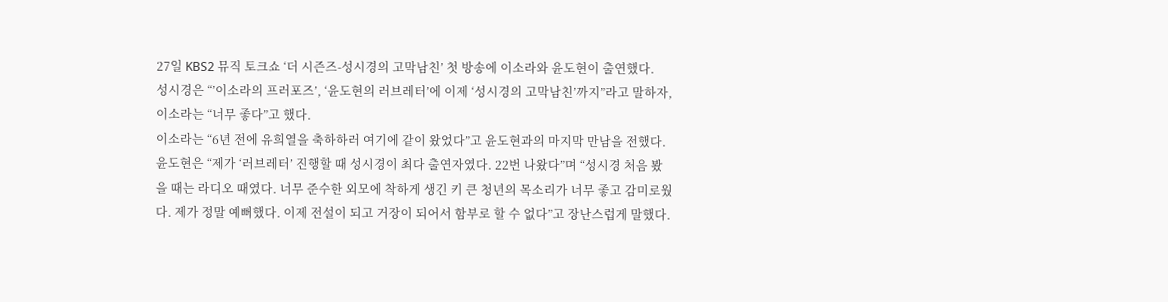27일 KBS2 뮤직 토크쇼 ‘더 시즌즈-성시경의 고막남친’ 첫 방송에 이소라와 윤도현이 출연했다.
성시경은 “’이소라의 프러포즈’, ‘윤도현의 러브레터’에 이제 ‘성시경의 고막남친’까지”라고 말하자, 이소라는 “너무 좋다”고 했다.
이소라는 “6년 전에 유희열을 축하하러 여기에 같이 왔었다”고 윤도현과의 마지막 만남을 전했다.
윤도현은 “제가 ‘러브레터’ 진행할 때 성시경이 최다 출연자였다. 22번 나왔다”며 “성시경 처음 봤을 때는 라디오 때였다. 너무 준수한 외모에 착하게 생긴 키 큰 청년의 목소리가 너무 좋고 감미로웠다. 제가 정말 예뻐했다. 이제 전설이 되고 거장이 되어서 함부로 할 수 없다”고 장난스럽게 말했다.